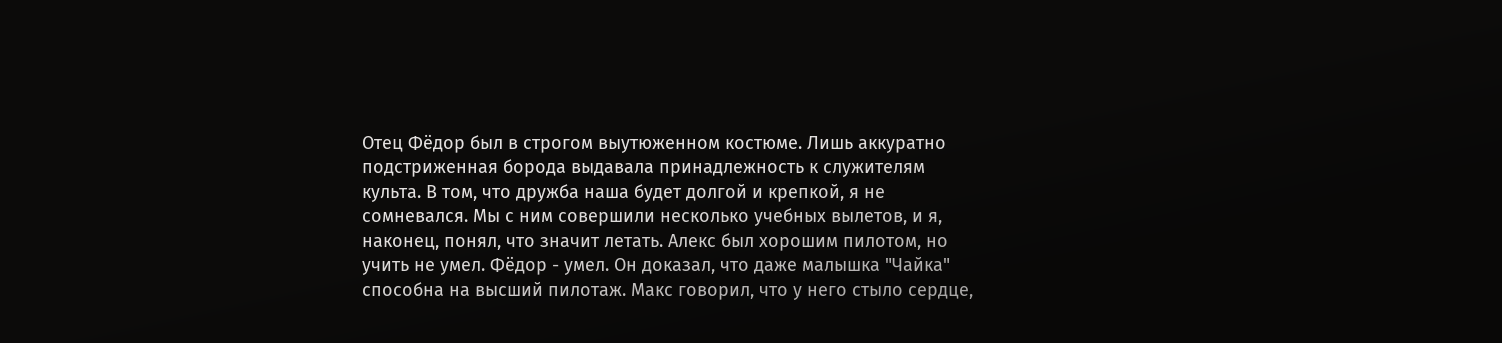Отец Фёдор был в строгом выутюженном костюме. Лишь аккуратно подстриженная борода выдавала принадлежность к служителям культа. В том, что дружба наша будет долгой и крепкой, я не сомневался. Мы с ним совершили несколько учебных вылетов, и я, наконец, понял, что значит летать. Алекс был хорошим пилотом, но учить не умел. Фёдор - умел. Он доказал, что даже малышка "Чайка" способна на высший пилотаж. Макс говорил, что у него стыло сердце,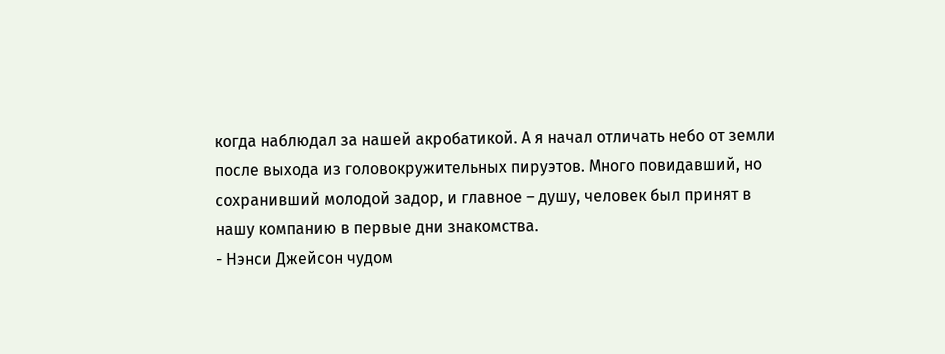когда наблюдал за нашей акробатикой. А я начал отличать небо от земли после выхода из головокружительных пируэтов. Много повидавший, но сохранивший молодой задор, и главное – душу, человек был принят в нашу компанию в первые дни знакомства.
- Нэнси Джейсон чудом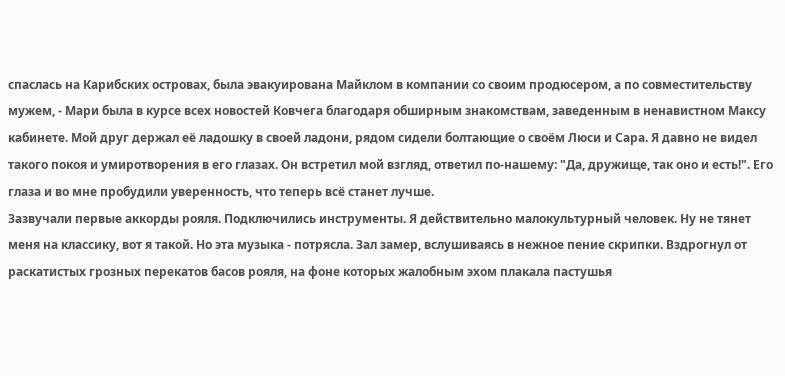спаслась на Карибских островах, была эвакуирована Майклом в компании со своим продюсером, а по совместительству мужем, - Мари была в курсе всех новостей Ковчега благодаря обширным знакомствам, заведенным в ненавистном Максу кабинете. Мой друг держал её ладошку в своей ладони, рядом сидели болтающие о своём Люси и Сара. Я давно не видел такого покоя и умиротворения в его глазах. Он встретил мой взгляд, ответил по-нашему: "Да, дружище, так оно и есть!". Его глаза и во мне пробудили уверенность, что теперь всё станет лучше.
Зазвучали первые аккорды рояля. Подключились инструменты. Я действительно малокультурный человек. Ну не тянет меня на классику, вот я такой. Но эта музыка - потрясла. Зал замер, вслушиваясь в нежное пение скрипки. Вздрогнул от раскатистых грозных перекатов басов рояля, на фоне которых жалобным эхом плакала пастушья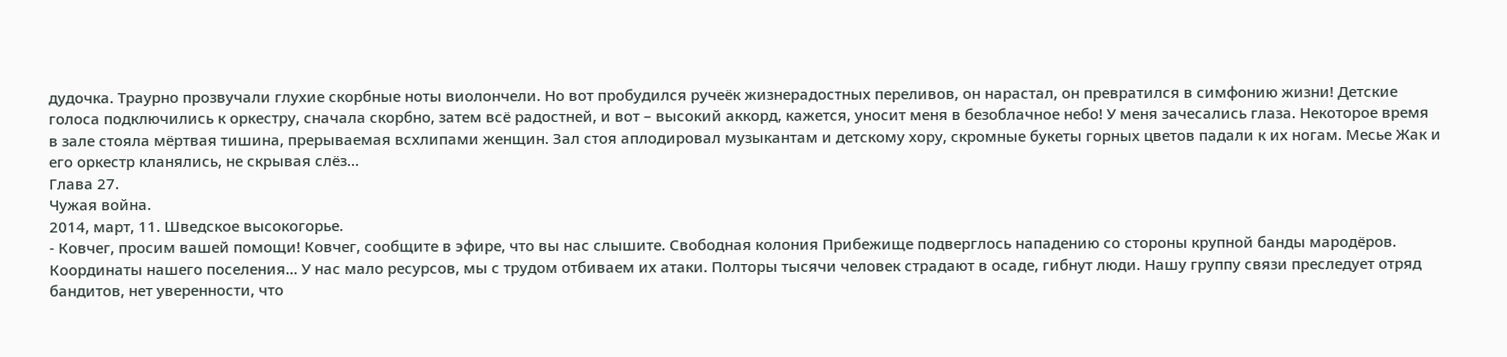дудочка. Траурно прозвучали глухие скорбные ноты виолончели. Но вот пробудился ручеёк жизнерадостных переливов, он нарастал, он превратился в симфонию жизни! Детские голоса подключились к оркестру, сначала скорбно, затем всё радостней, и вот – высокий аккорд, кажется, уносит меня в безоблачное небо! У меня зачесались глаза. Некоторое время в зале стояла мёртвая тишина, прерываемая всхлипами женщин. Зал стоя аплодировал музыкантам и детскому хору, скромные букеты горных цветов падали к их ногам. Месье Жак и его оркестр кланялись, не скрывая слёз…
Глава 27.
Чужая война.
2014, март, 11. Шведское высокогорье.
- Ковчег, просим вашей помощи! Ковчег, сообщите в эфире, что вы нас слышите. Свободная колония Прибежище подверглось нападению со стороны крупной банды мародёров. Координаты нашего поселения… У нас мало ресурсов, мы с трудом отбиваем их атаки. Полторы тысячи человек страдают в осаде, гибнут люди. Нашу группу связи преследует отряд бандитов, нет уверенности, что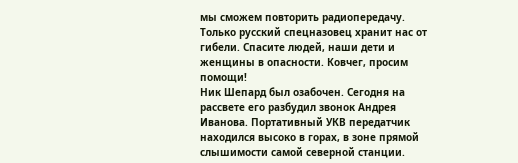мы сможем повторить радиопередачу. Только русский спецназовец хранит нас от гибели. Спасите людей, наши дети и женщины в опасности. Ковчег, просим помощи!
Ник Шепард был озабочен. Сегодня на рассвете его разбудил звонок Андрея Иванова. Портативный УКВ передатчик находился высоко в горах, в зоне прямой слышимости самой северной станции.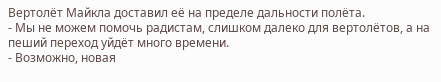Вертолёт Майкла доставил её на пределе дальности полёта.
- Мы не можем помочь радистам, слишком далеко для вертолётов, а на пеший переход уйдёт много времени.
- Возможно, новая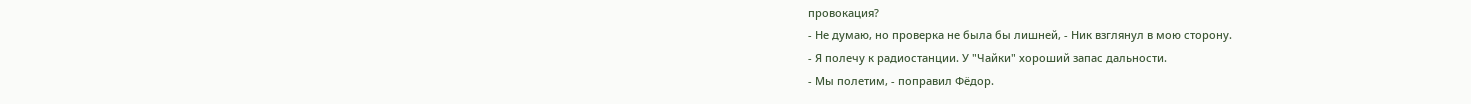провокация?
- Не думаю, но проверка не была бы лишней, - Ник взглянул в мою сторону.
- Я полечу к радиостанции. У "Чайки" хороший запас дальности.
- Мы полетим, - поправил Фёдор.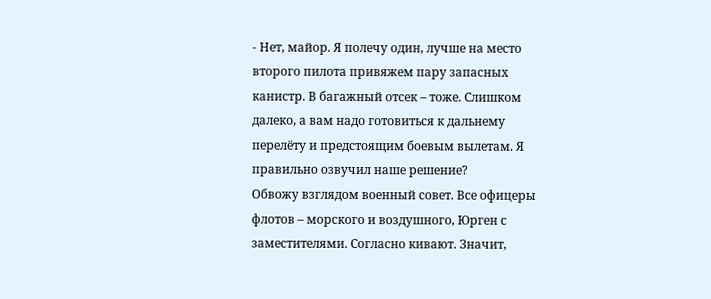- Нет, майор. Я полечу один, лучше на место второго пилота привяжем пару запасных канистр. В багажный отсек – тоже. Слишком далеко, а вам надо готовиться к дальнему перелёту и предстоящим боевым вылетам. Я правильно озвучил наше решение?
Обвожу взглядом военный совет. Все офицеры флотов – морского и воздушного, Юрген с заместителями. Согласно кивают. Значит,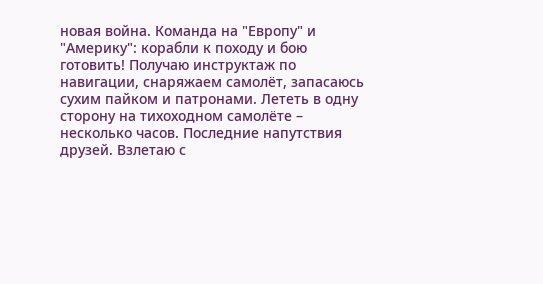новая война. Команда на "Европу" и "Америку": корабли к походу и бою готовить! Получаю инструктаж по навигации, снаряжаем самолёт, запасаюсь сухим пайком и патронами. Лететь в одну сторону на тихоходном самолёте – несколько часов. Последние напутствия друзей. Взлетаю с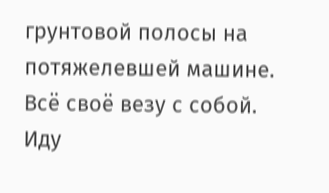грунтовой полосы на потяжелевшей машине. Всё своё везу с собой. Иду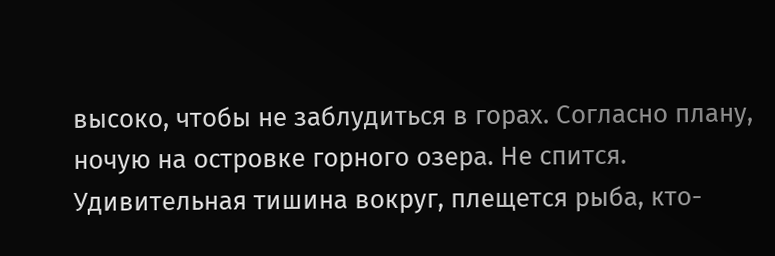высоко, чтобы не заблудиться в горах. Согласно плану, ночую на островке горного озера. Не спится. Удивительная тишина вокруг, плещется рыба, кто-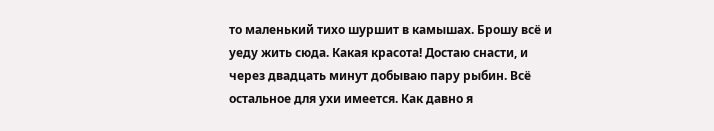то маленький тихо шуршит в камышах. Брошу всё и уеду жить сюда. Какая красота! Достаю снасти, и через двадцать минут добываю пару рыбин. Всё остальное для ухи имеется. Как давно я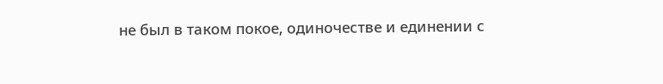не был в таком покое, одиночестве и единении с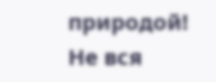природой! Не вся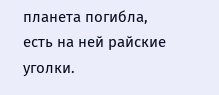планета погибла, есть на ней райские уголки.